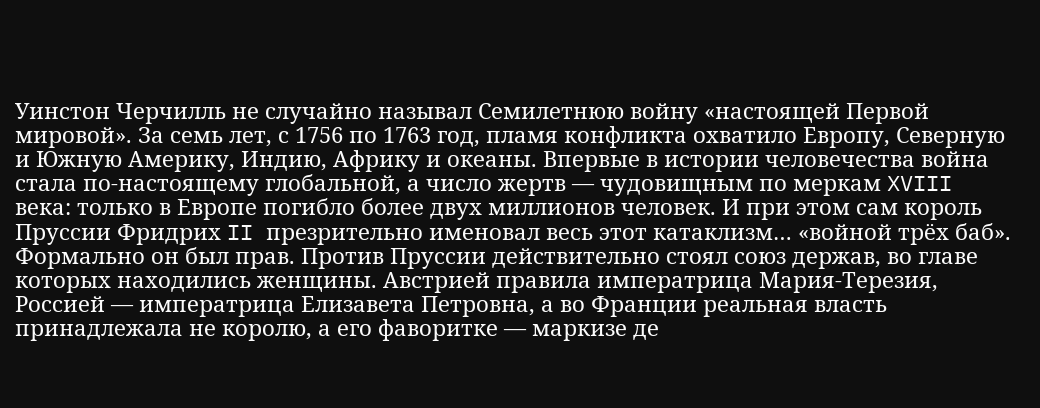Уинстон Черчилль не случайно называл Семилетнюю войну «настоящей Первой мировой». За семь лет, с 1756 по 1763 год, пламя конфликта охватило Европу, Северную и Южную Америку, Индию, Африку и океаны. Впервые в истории человечества война стала по-настоящему глобальной, а число жертв — чудовищным по меркам XVIII века: только в Европе погибло более двух миллионов человек. И при этом сам король Пруссии Фридрих II презрительно именовал весь этот катаклизм… «войной трёх баб». Формально он был прав. Против Пруссии действительно стоял союз держав, во главе которых находились женщины. Австрией правила императрица Мария-Терезия, Россией — императрица Елизавета Петровна, а во Франции реальная власть принадлежала не королю, а его фаворитке — маркизе де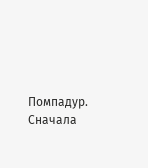Помпадур. Сначала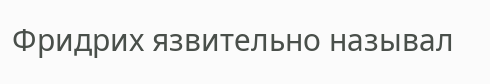Фридрих язвительно называл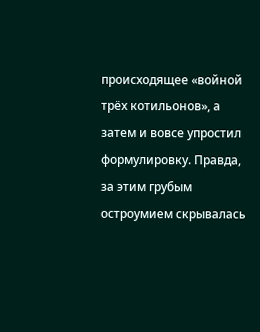происходящее «войной трёх котильонов», а затем и вовсе упростил формулировку. Правда, за этим грубым остроумием скрывалась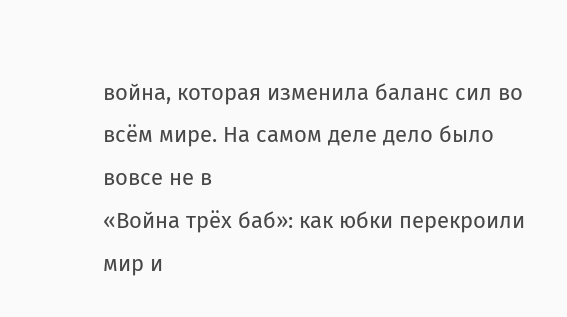война, которая изменила баланс сил во всём мире. На самом деле дело было вовсе не в
«Война трёх баб»: как юбки перекроили мир и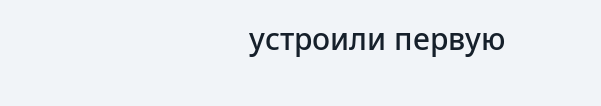устроили первую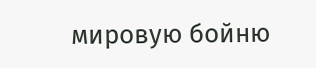мировую бойню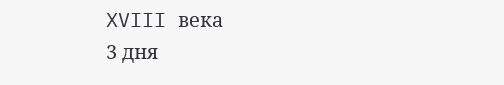XVIII века
3 дня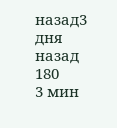назад3 дня назад
180
3 мин